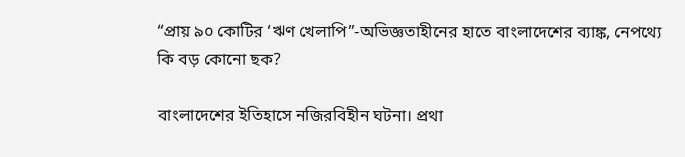“প্রায় ৯০ কোটির ‘ঋণ খেলাপি”-অভিজ্ঞতাহীনের হাতে বাংলাদেশের ব্যাঙ্ক, নেপথ্যে কি বড় কোনো ছক?

বাংলাদেশের ইতিহাসে নজিরবিহীন ঘটনা। প্রথা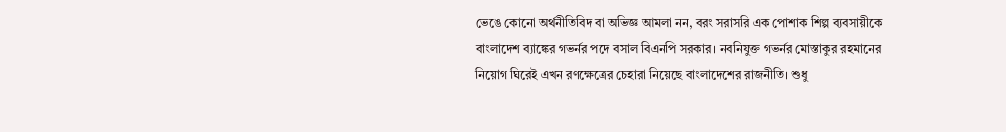ভেঙে কোনো অর্থনীতিবিদ বা অভিজ্ঞ আমলা নন, বরং সরাসরি এক পোশাক শিল্প ব্যবসায়ীকে বাংলাদেশ ব্যাঙ্কের গভর্নর পদে বসাল বিএনপি সরকার। নবনিযুক্ত গভর্নর মোস্তাকুর রহমানের নিয়োগ ঘিরেই এখন রণক্ষেত্রের চেহারা নিয়েছে বাংলাদেশের রাজনীতি। শুধু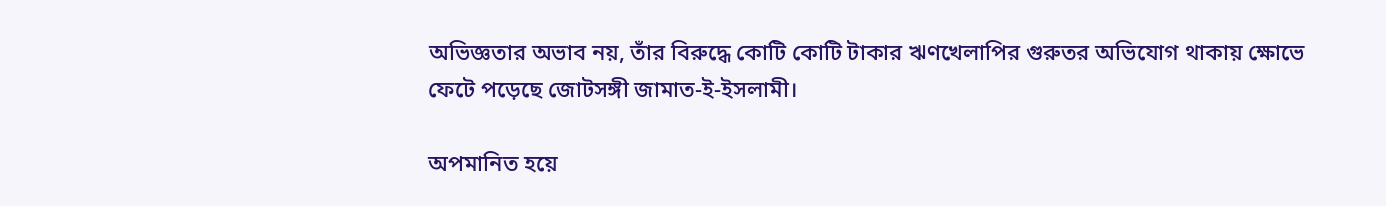অভিজ্ঞতার অভাব নয়, তাঁর বিরুদ্ধে কোটি কোটি টাকার ঋণখেলাপির গুরুতর অভিযোগ থাকায় ক্ষোভে ফেটে পড়েছে জোটসঙ্গী জামাত-ই-ইসলামী।

অপমানিত হয়ে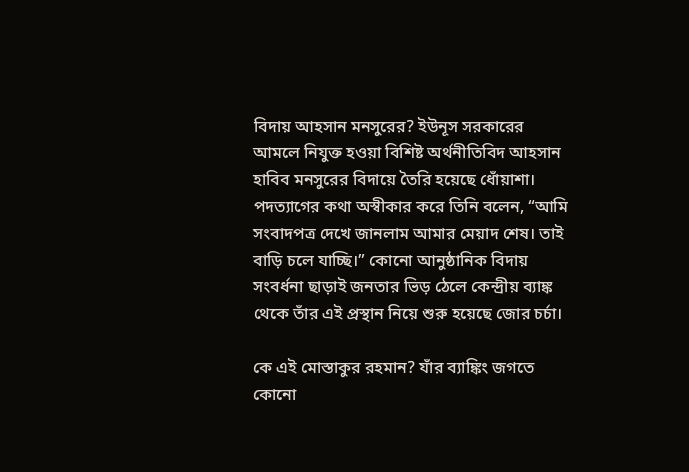বিদায় আহসান মনসুরের? ইউনূস সরকারের আমলে নিযুক্ত হওয়া বিশিষ্ট অর্থনীতিবিদ আহসান হাবিব মনসুরের বিদায়ে তৈরি হয়েছে ধোঁয়াশা। পদত্যাগের কথা অস্বীকার করে তিনি বলেন, “আমি সংবাদপত্র দেখে জানলাম আমার মেয়াদ শেষ। তাই বাড়ি চলে যাচ্ছি।” কোনো আনুষ্ঠানিক বিদায় সংবর্ধনা ছাড়াই জনতার ভিড় ঠেলে কেন্দ্রীয় ব্যাঙ্ক থেকে তাঁর এই প্রস্থান নিয়ে শুরু হয়েছে জোর চর্চা।

কে এই মোস্তাকুর রহমান? যাঁর ব্যাঙ্কিং জগতে কোনো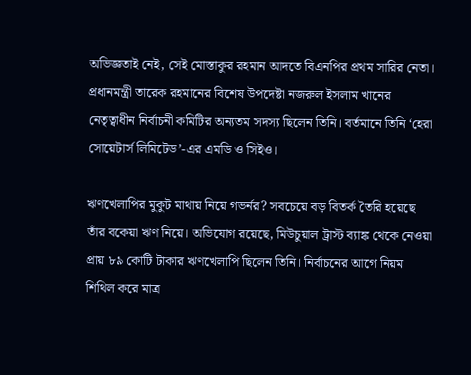অভিজ্ঞতাই নেই, সেই মোস্তাকুর রহমান আদতে বিএনপির প্রথম সারির নেতা। প্রধানমন্ত্রী তারেক রহমানের বিশেষ উপদেষ্টা নজরুল ইসলাম খানের নেতৃত্বাধীন নির্বাচনী কমিটির অন্যতম সদস্য ছিলেন তিনি। বর্তমানে তিনি ‘হেরা সোয়েটার্স লিমিটেড’-এর এমডি ও সিইও।

ঋণখেলাপির মুকুট মাথায় নিয়ে গভর্নর? সবচেয়ে বড় বিতর্ক তৈরি হয়েছে তাঁর বকেয়া ঋণ নিয়ে। অভিযোগ রয়েছে, মিউচুয়াল ট্রাস্ট ব্যাঙ্ক থেকে নেওয়া প্রায় ৮৯ কোটি টাকার ঋণখেলাপি ছিলেন তিনি। নির্বাচনের আগে নিয়ম শিথিল করে মাত্র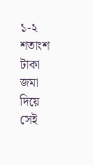১-২ শতাংশ টাকা জমা দিয়ে সেই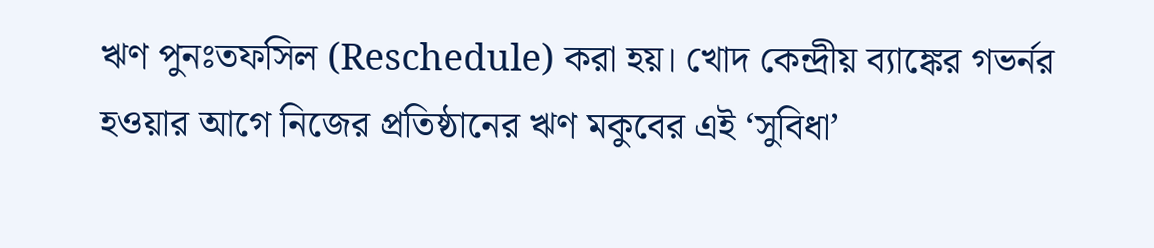ঋণ পুনঃতফসিল (Reschedule) করা হয়। খোদ কেন্দ্রীয় ব্যাঙ্কের গভর্নর হওয়ার আগে নিজের প্রতিষ্ঠানের ঋণ মকুবের এই ‘সুবিধা’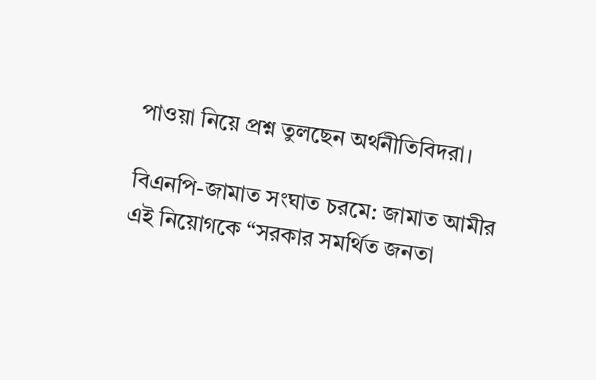পাওয়া নিয়ে প্রশ্ন তুলছেন অর্থনীতিবিদরা।

বিএনপি-জামাত সংঘাত চরমে: জামাত আমীর এই নিয়োগকে “সরকার সমর্থিত জনতা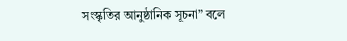সংস্কৃতির আনুষ্ঠানিক সূচনা” বলে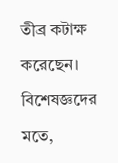তীব্র কটাক্ষ করেছেন। বিশেষজ্ঞদের মতে,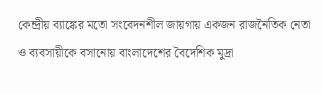কেন্দ্রীয় ব্যাঙ্কের মতো সংবেদনশীল জায়গায় একজন রাজনৈতিক নেতা ও ব্যবসায়ীকে বসানোয় বাংলাদেশের বৈদেশিক মুদ্রা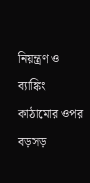নিয়ন্ত্রণ ও ব্যাঙ্কিং কাঠামোর ওপর বড়সড়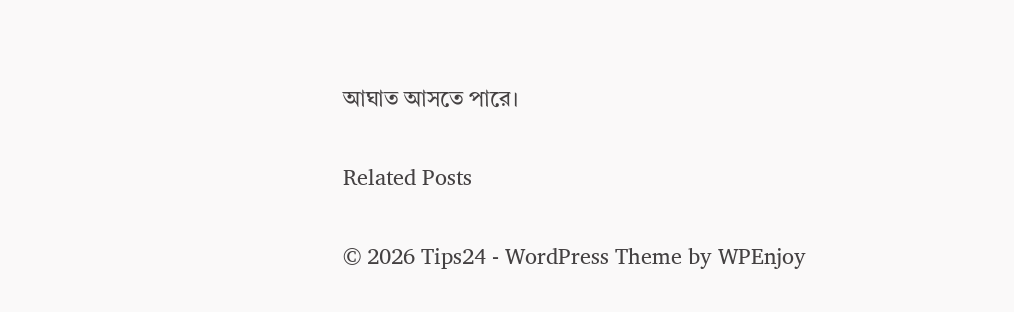আঘাত আসতে পারে।

Related Posts

© 2026 Tips24 - WordPress Theme by WPEnjoy